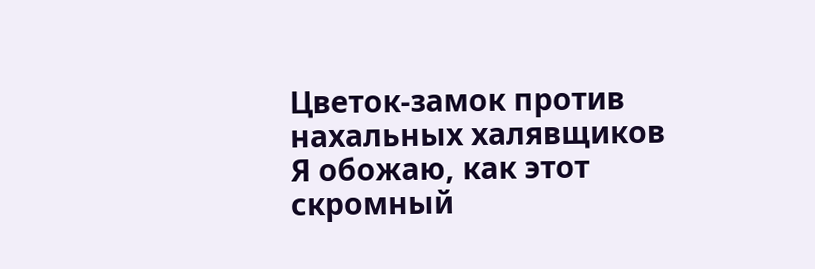Цветок‑замок против нахальных халявщиков
Я обожаю, как этот скромный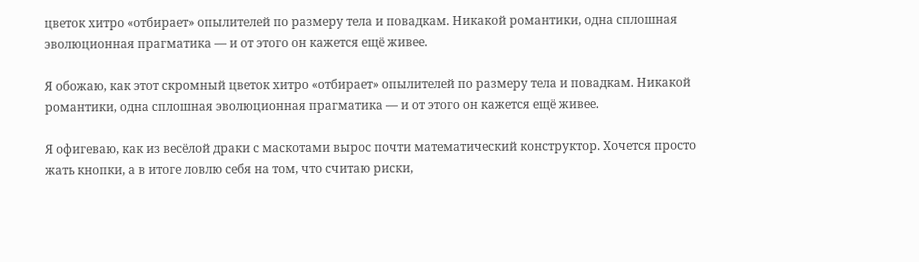цветок хитро «отбирает» опылителей по размеру тела и повадкам. Никакой романтики, одна сплошная эволюционная прагматика — и от этого он кажется ещё живее.

Я обожаю, как этот скромный цветок хитро «отбирает» опылителей по размеру тела и повадкам. Никакой романтики, одна сплошная эволюционная прагматика — и от этого он кажется ещё живее.

Я офигеваю, как из весёлой драки с маскотами вырос почти математический конструктор. Хочется просто жать кнопки, а в итоге ловлю себя на том, что считаю риски,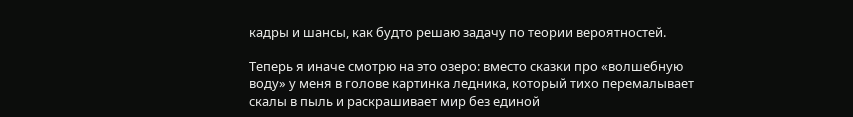кадры и шансы, как будто решаю задачу по теории вероятностей.

Теперь я иначе смотрю на это озеро: вместо сказки про «волшебную воду» у меня в голове картинка ледника, который тихо перемалывает скалы в пыль и раскрашивает мир без единой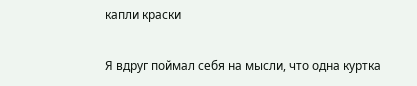капли краски

Я вдруг поймал себя на мысли, что одна куртка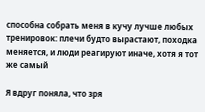способна собрать меня в кучу лучше любых тренировок: плечи будто вырастают, походка меняется, и люди реагируют иначе, хотя я тот же самый

Я вдруг поняла, что зря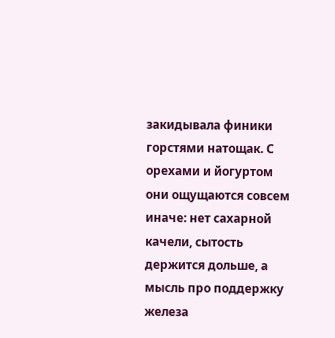закидывала финики горстями натощак. С орехами и йогуртом они ощущаются совсем иначе: нет сахарной качели, сытость держится дольше, а мысль про поддержку железа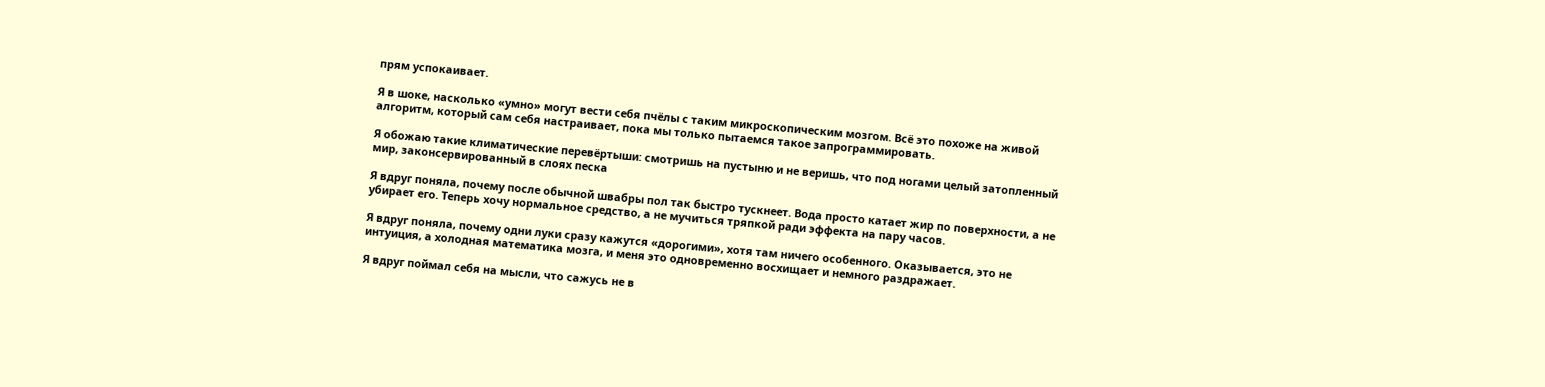прям успокаивает.

Я в шоке, насколько «умно» могут вести себя пчёлы с таким микроскопическим мозгом. Всё это похоже на живой алгоритм, который сам себя настраивает, пока мы только пытаемся такое запрограммировать.

Я обожаю такие климатические перевёртыши: смотришь на пустыню и не веришь, что под ногами целый затопленный мир, законсервированный в слоях песка

Я вдруг поняла, почему после обычной швабры пол так быстро тускнеет. Вода просто катает жир по поверхности, а не убирает его. Теперь хочу нормальное средство, а не мучиться тряпкой ради эффекта на пару часов.

Я вдруг поняла, почему одни луки сразу кажутся «дорогими», хотя там ничего особенного. Оказывается, это не интуиция, а холодная математика мозга, и меня это одновременно восхищает и немного раздражает.

Я вдруг поймал себя на мысли, что сажусь не в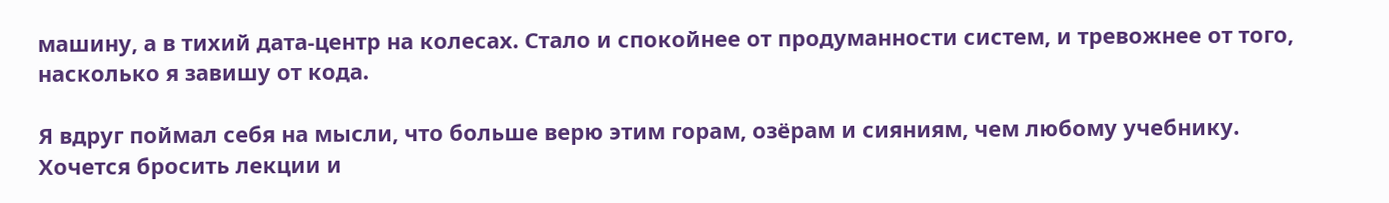машину, а в тихий дата‑центр на колесах. Стало и спокойнее от продуманности систем, и тревожнее от того, насколько я завишу от кода.

Я вдруг поймал себя на мысли, что больше верю этим горам, озёрам и сияниям, чем любому учебнику. Хочется бросить лекции и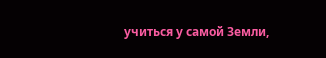учиться у самой Земли,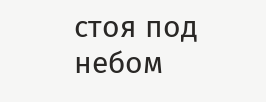стоя под небом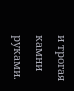и трогая камни руками.